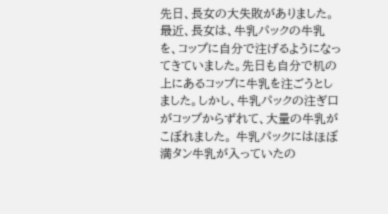先日、長女の大失敗がありました。
最近、長女は、牛乳パックの牛乳を、コップに自分で注げるようになってきていました。先日も自分で机の上にあるコップに牛乳を注ごうとしました。しかし、牛乳パックの注ぎ口がコップからずれて、大量の牛乳がこぼれました。 牛乳パックにはほぼ満タン牛乳が入っていたの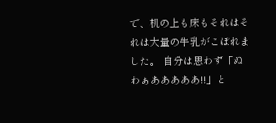で、机の上も床もそれはそれは大量の牛乳がこぼれました。 自分は思わず「ぬわぁあああああ!!」と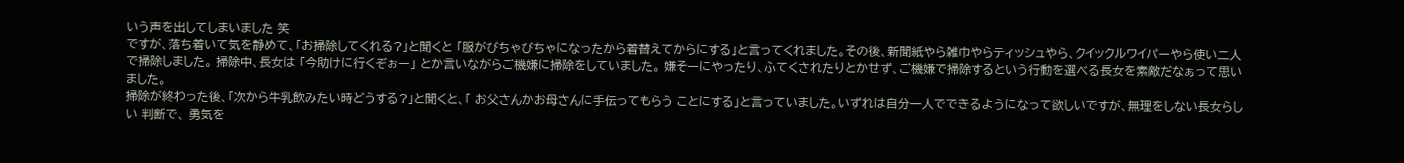いう声を出してしまいました 笑
ですが、落ち着いて気を静めて、「お掃除してくれる?」と聞くと 「服がびちゃびちゃになったから着替えてからにする」と言ってくれました。その後、新聞紙やら雑巾やらティッシュやら、クイックルワイパーやら使い二人で掃除しました。 掃除中、長女は 「今助けに行くぞぉー」 とか言いながらご機嫌に掃除をしていました。 嫌そーにやったり、ふてくされたりとかせず、ご機嫌で掃除するという行動を選べる長女を素敵だなぁって思いました。
掃除が終わった後、「次から牛乳飲みたい時どうする?」と聞くと、「 お父さんかお母さんに手伝ってもらう ことにする」と言っていました。いずれは自分一人でできるようになって欲しいですが、無理をしない長女らしい 判断で、 勇気を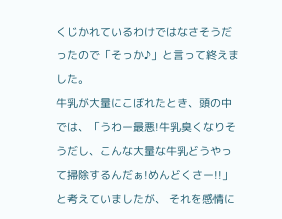くじかれているわけではなさそうだったので「そっか♪」と言って終えました。
牛乳が大量にこぼれたとき、頭の中では、「うわー最悪!牛乳臭くなりそうだし、こんな大量な牛乳どうやって掃除するんだぁ!めんどくさー!!」と考えていましたが、 それを感情に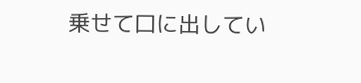乗せて口に出してい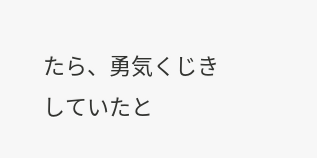たら、勇気くじきしていたと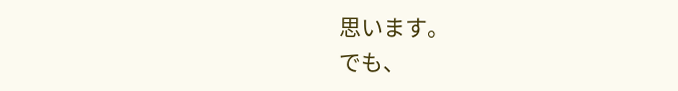思います。
でも、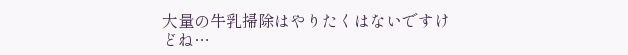大量の牛乳掃除はやりたくはないですけどね…